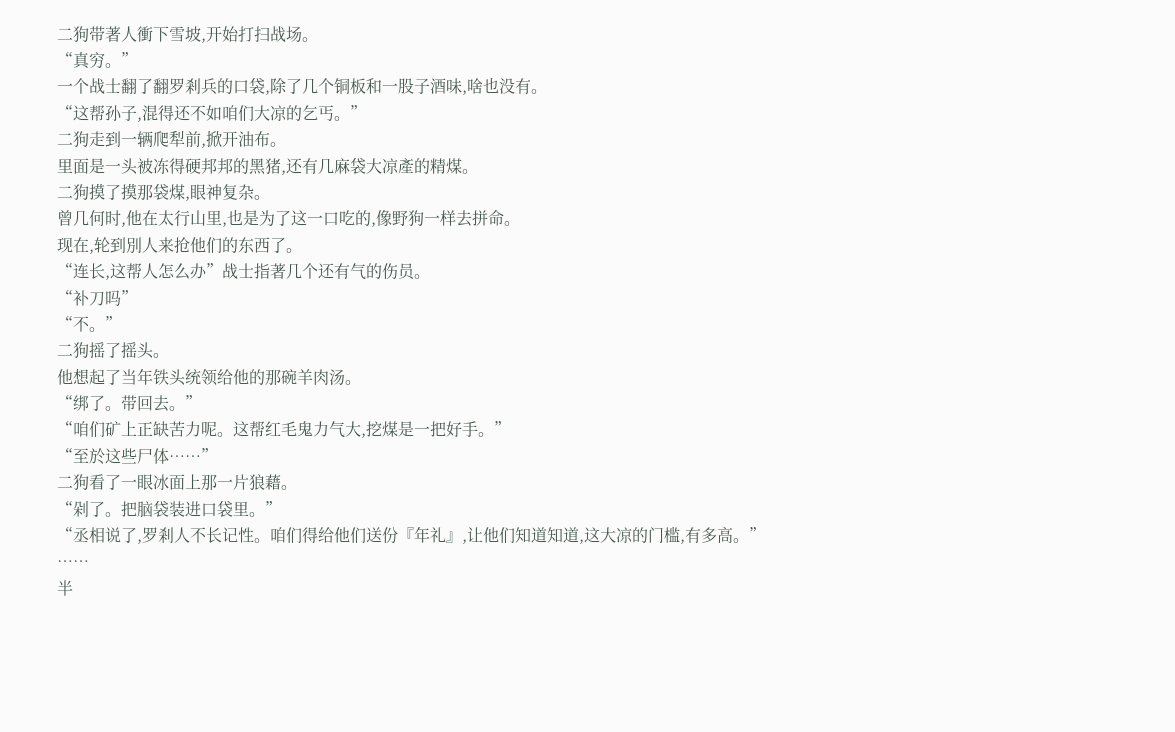二狗带著人衝下雪坡,开始打扫战场。
“真穷。”
一个战士翻了翻罗剎兵的口袋,除了几个铜板和一股子酒味,啥也没有。
“这帮孙子,混得还不如咱们大凉的乞丐。”
二狗走到一辆爬犁前,掀开油布。
里面是一头被冻得硬邦邦的黑猪,还有几麻袋大凉產的精煤。
二狗摸了摸那袋煤,眼神复杂。
曾几何时,他在太行山里,也是为了这一口吃的,像野狗一样去拼命。
现在,轮到別人来抢他们的东西了。
“连长,这帮人怎么办”战士指著几个还有气的伤员。
“补刀吗”
“不。”
二狗摇了摇头。
他想起了当年铁头统领给他的那碗羊肉汤。
“绑了。带回去。”
“咱们矿上正缺苦力呢。这帮红毛鬼力气大,挖煤是一把好手。”
“至於这些尸体……”
二狗看了一眼冰面上那一片狼藉。
“剁了。把脑袋装进口袋里。”
“丞相说了,罗剎人不长记性。咱们得给他们送份『年礼』,让他们知道知道,这大凉的门槛,有多高。”
……
半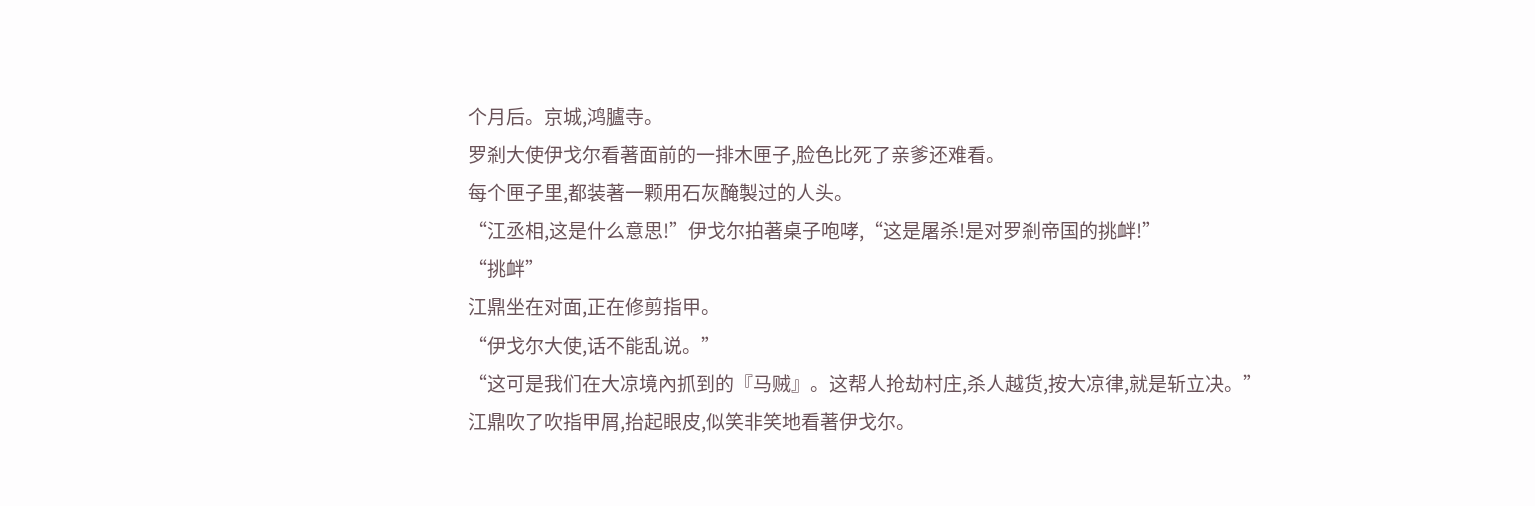个月后。京城,鸿臚寺。
罗剎大使伊戈尔看著面前的一排木匣子,脸色比死了亲爹还难看。
每个匣子里,都装著一颗用石灰醃製过的人头。
“江丞相,这是什么意思!”伊戈尔拍著桌子咆哮,“这是屠杀!是对罗剎帝国的挑衅!”
“挑衅”
江鼎坐在对面,正在修剪指甲。
“伊戈尔大使,话不能乱说。”
“这可是我们在大凉境內抓到的『马贼』。这帮人抢劫村庄,杀人越货,按大凉律,就是斩立决。”
江鼎吹了吹指甲屑,抬起眼皮,似笑非笑地看著伊戈尔。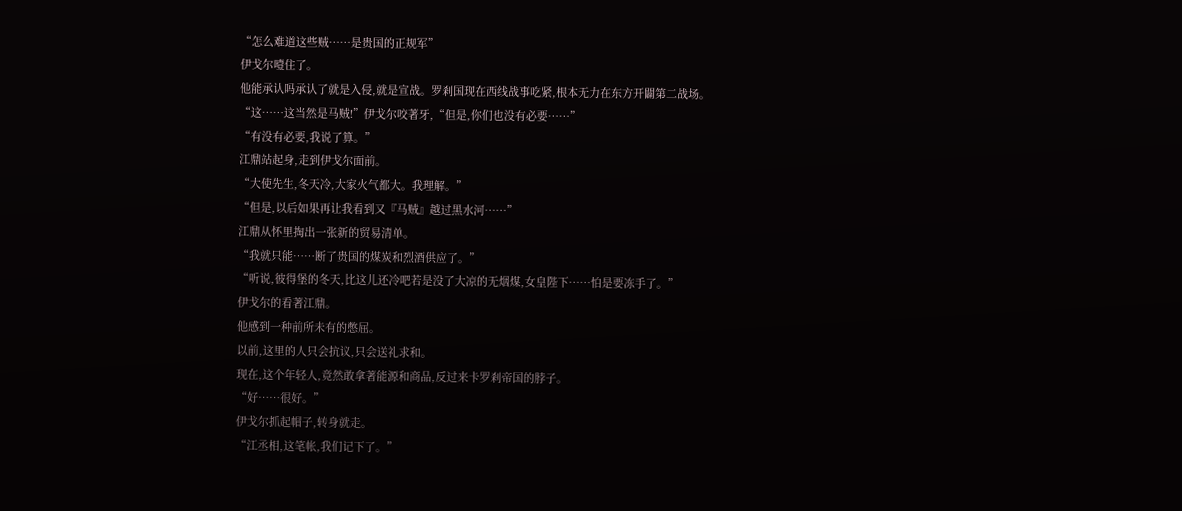“怎么难道这些贼……是贵国的正规军”
伊戈尔噎住了。
他能承认吗承认了就是入侵,就是宣战。罗剎国现在西线战事吃紧,根本无力在东方开闢第二战场。
“这……这当然是马贼!”伊戈尔咬著牙,“但是,你们也没有必要……”
“有没有必要,我说了算。”
江鼎站起身,走到伊戈尔面前。
“大使先生,冬天冷,大家火气都大。我理解。”
“但是,以后如果再让我看到又『马贼』越过黑水河……”
江鼎从怀里掏出一张新的贸易清单。
“我就只能……断了贵国的煤炭和烈酒供应了。”
“听说,彼得堡的冬天,比这儿还冷吧若是没了大凉的无烟煤,女皇陛下……怕是要冻手了。”
伊戈尔的看著江鼎。
他感到一种前所未有的憋屈。
以前,这里的人只会抗议,只会送礼求和。
现在,这个年轻人,竟然敢拿著能源和商品,反过来卡罗剎帝国的脖子。
“好……很好。”
伊戈尔抓起帽子,转身就走。
“江丞相,这笔帐,我们记下了。”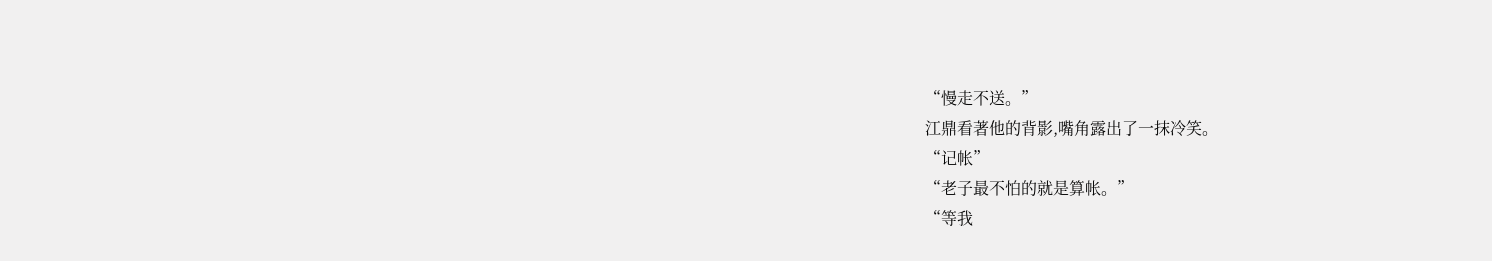“慢走不送。”
江鼎看著他的背影,嘴角露出了一抹冷笑。
“记帐”
“老子最不怕的就是算帐。”
“等我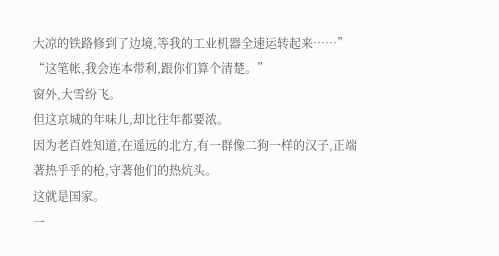大凉的铁路修到了边境,等我的工业机器全速运转起来……”
“这笔帐,我会连本带利,跟你们算个清楚。”
窗外,大雪纷飞。
但这京城的年味儿,却比往年都要浓。
因为老百姓知道,在遥远的北方,有一群像二狗一样的汉子,正端著热乎乎的枪,守著他们的热炕头。
这就是国家。
一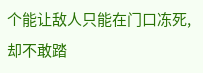个能让敌人只能在门口冻死,却不敢踏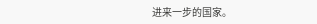进来一步的国家。